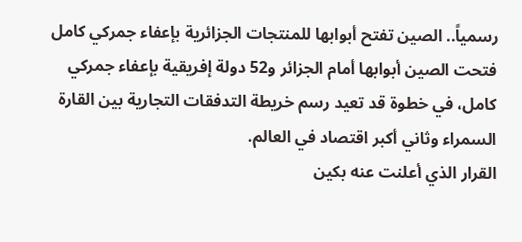رسمياً.. الصين تفتح أبوابها للمنتجات الجزائرية بإعفاء جمركي كامل
فتحت الصين أبوابها أمام الجزائر و52 دولة إفريقية بإعفاء جمركي كامل، في خطوة قد تعيد رسم خريطة التدفقات التجارية بين القارة السمراء وثاني أكبر اقتصاد في العالم.
القرار الذي أعلنت عنه بكين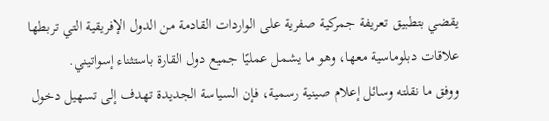يقضي بتطبيق تعريفة جمركية صفرية على الواردات القادمة من الدول الإفريقية التي تربطها علاقات دبلوماسية معها، وهو ما يشمل عمليًا جميع دول القارة باستثناء إسواتيني.
ووفق ما نقلته وسائل إعلام صينية رسمية، فإن السياسة الجديدة تهدف إلى تسهيل دخول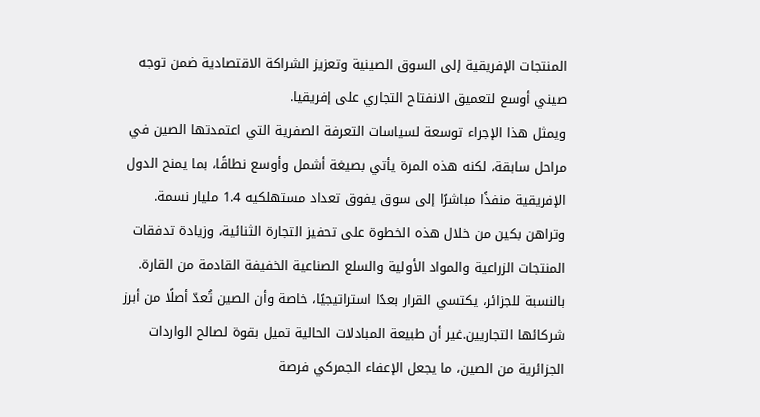المنتجات الإفريقية إلى السوق الصينية وتعزيز الشراكة الاقتصادية ضمن توجه صيني أوسع لتعميق الانفتاح التجاري على إفريقيا.
ويمثل هذا الإجراء توسعة لسياسات التعرفة الصفرية التي اعتمدتها الصين في مراحل سابقة، لكنه هذه المرة يأتي بصيغة أشمل وأوسع نطاقًا، بما يمنح الدول الإفريقية منفذًا مباشرًا إلى سوق يفوق تعداد مستهلكيه 1.4 مليار نسمة.
وتراهن بكين من خلال هذه الخطوة على تحفيز التجارة الثنائية، وزيادة تدفقات المنتجات الزراعية والمواد الأولية والسلع الصناعية الخفيفة القادمة من القارة.
بالنسبة للجزائر، يكتسي القرار بعدًا استراتيجيًا، خاصة وأن الصين تُعدّ أصلًا من أبرز شركائها التجاريين.غير أن طبيعة المبادلات الحالية تميل بقوة لصالح الواردات الجزائرية من الصين، ما يجعل الإعفاء الجمركي فرصة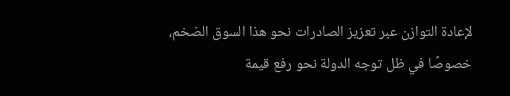لإعادة التوازن عبر تعزيز الصادرات نحو هذا السوق الضخم، خصوصًا في ظل توجه الدولة نحو رفع قيمة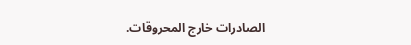الصادرات خارج المحروقات.